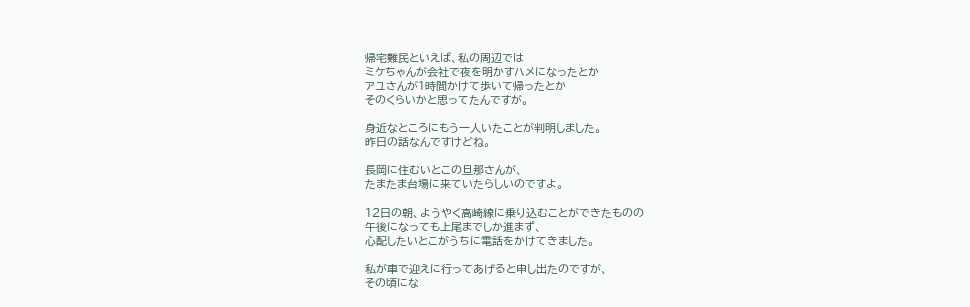帰宅難民といえば、私の周辺では
ミケちゃんが会社で夜を明かすハメになったとか
アユさんが1時間かけて歩いて帰ったとか
そのくらいかと思ってたんですが。

身近なところにもう一人いたことが判明しました。
昨日の話なんですけどね。

長岡に住むいとこの旦那さんが、
たまたま台場に来ていたらしいのですよ。

12日の朝、ようやく高崎線に乗り込むことができたものの
午後になっても上尾までしか進まず、
心配したいとこがうちに電話をかけてきました。

私が車で迎えに行ってあげると申し出たのですが、
その頃にな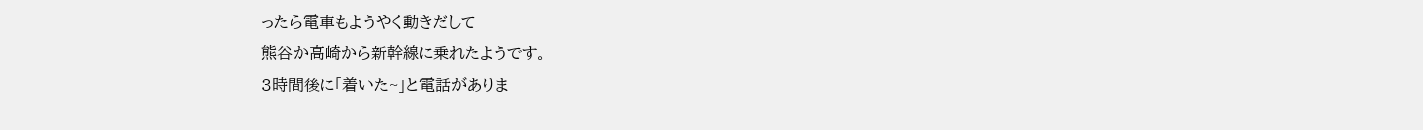ったら電車もようやく動きだして
熊谷か高崎から新幹線に乗れたようです。
3時間後に「着いた~」と電話がありま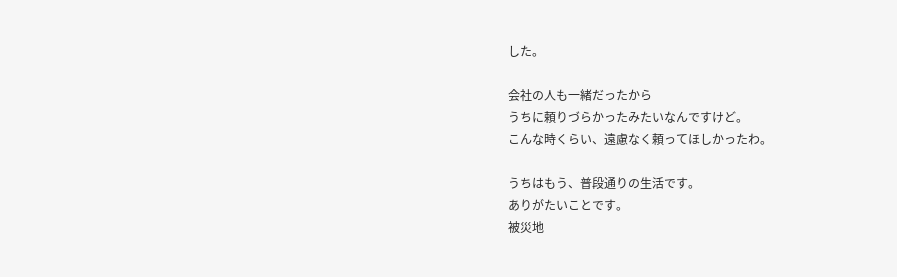した。

会社の人も一緒だったから
うちに頼りづらかったみたいなんですけど。
こんな時くらい、遠慮なく頼ってほしかったわ。

うちはもう、普段通りの生活です。
ありがたいことです。
被災地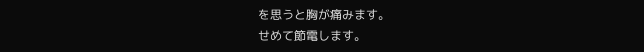を思うと胸が痛みます。
せめて節電します。